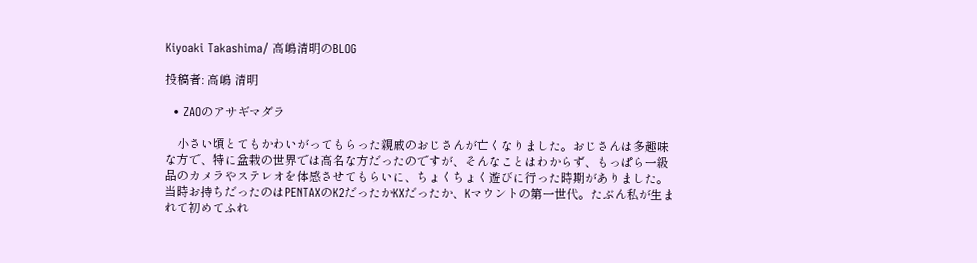Kiyoaki Takashima/ 高嶋清明のBLOG

投稿者: 高嶋 清明

  • ZAOのアサギマダラ

    小さい頃とてもかわいがってもらった親戚のおじさんが亡くなりました。おじさんは多趣味な方で、特に盆栽の世界では高名な方だったのですが、そんなことはわからず、もっぱら一級品のカメラやステレオを体感させてもらいに、ちょくちょく遊びに行った時期がありました。当時お持ちだったのはPENTAXのK2だったかKXだったか、Kマウントの第一世代。たぶん私が生まれて初めてふれ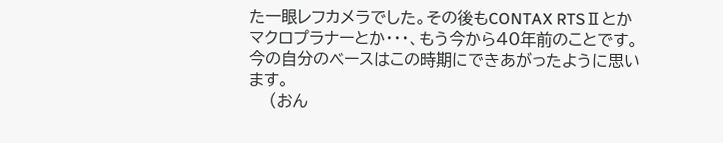た一眼レフカメラでした。その後もCONTAX RTSⅡとかマクロプラナーとか・・・、もう今から40年前のことです。今の自分のベースはこの時期にできあがったように思います。
    (おん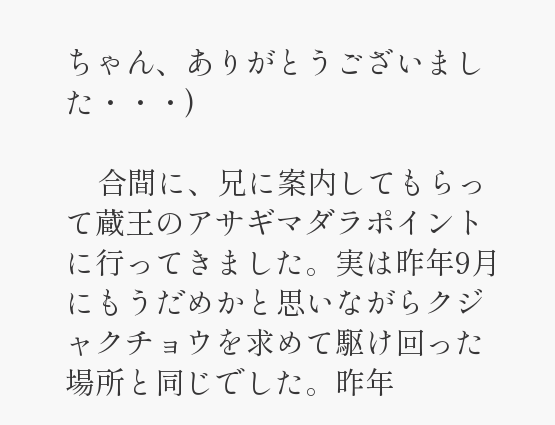ちゃん、ありがとうございました・・・)

    合間に、兄に案内してもらって蔵王のアサギマダラポイントに行ってきました。実は昨年9月にもうだめかと思いながらクジャクチョウを求めて駆け回った場所と同じでした。昨年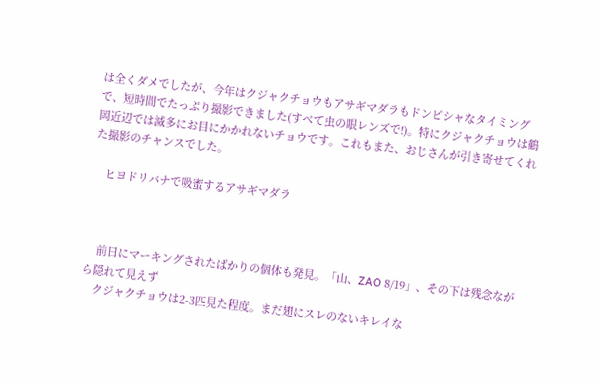は全くダメでしたが、今年はクジャクチョウもアサギマダラもドンピシャなタイミングで、短時間でたっぷり撮影できました(すべて虫の眼レンズで!)。特にクジャクチョウは鶴岡近辺では滅多にお目にかかれないチョウです。これもまた、おじさんが引き寄せてくれた撮影のチャンスでした。

    ヒヨドリバナで吸蜜するアサギマダラ



    前日にマーキングされたばかりの個体も発見。「山、ZAO 8/19」、その下は残念ながら隠れて見えず
    クジャクチョウは2-3匹見た程度。まだ翅にスレのないキレイな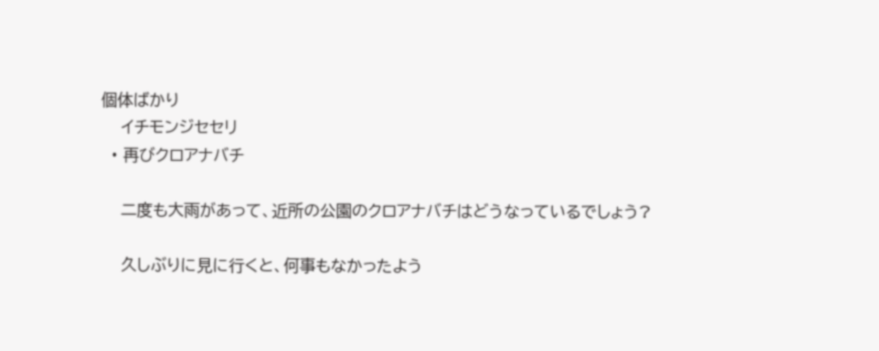個体ばかり
    イチモンジセセリ
  • 再びクロアナバチ

    二度も大雨があって、近所の公園のクロアナバチはどうなっているでしょう?

    久しぶりに見に行くと、何事もなかったよう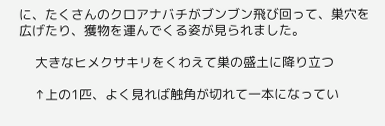に、たくさんのクロアナバチがブンブン飛び回って、巣穴を広げたり、獲物を運んでくる姿が見られました。

    大きなヒメクサキリをくわえて巣の盛土に降り立つ

    ↑上の1匹、よく見れば触角が切れて一本になってい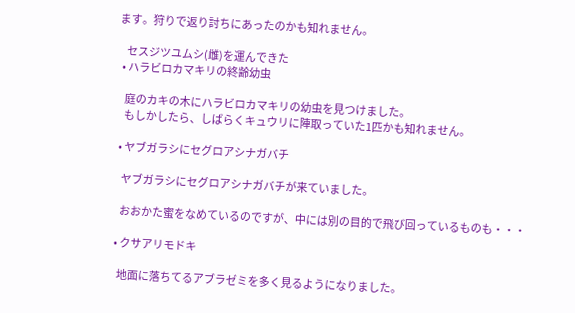ます。狩りで返り討ちにあったのかも知れません。

    セスジツユムシ(雌)を運んできた
  • ハラビロカマキリの終齢幼虫

    庭のカキの木にハラビロカマキリの幼虫を見つけました。
    もしかしたら、しばらくキュウリに陣取っていた1匹かも知れません。

  • ヤブガラシにセグロアシナガバチ

    ヤブガラシにセグロアシナガバチが来ていました。

    おおかた蜜をなめているのですが、中には別の目的で飛び回っているものも・・・

  • クサアリモドキ

    地面に落ちてるアブラゼミを多く見るようになりました。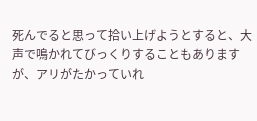死んでると思って拾い上げようとすると、大声で鳴かれてびっくりすることもありますが、アリがたかっていれ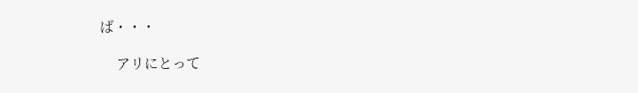ば・・・

    アリにとって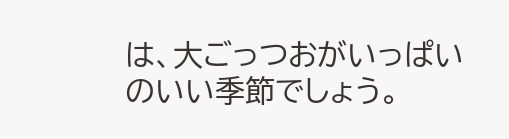は、大ごっつおがいっぱいのいい季節でしょう。